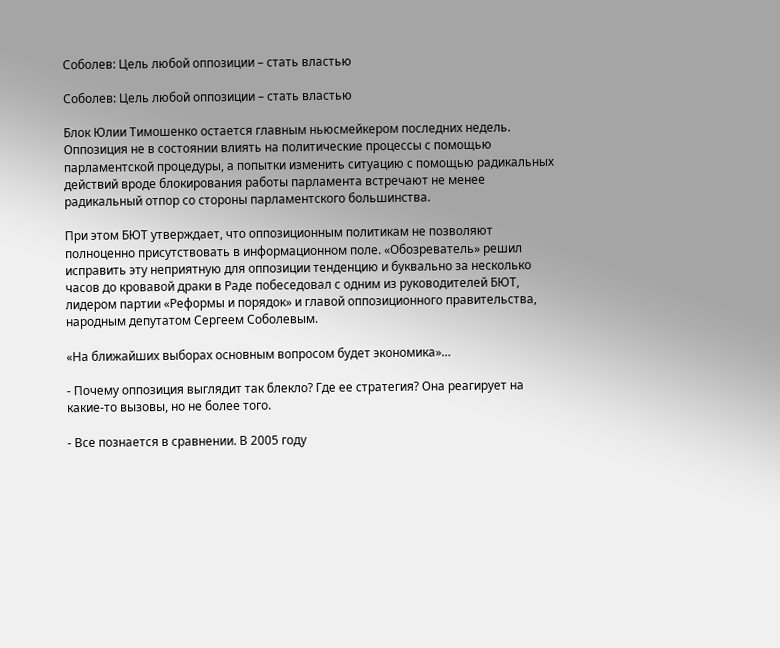Соболев: Цель любой оппозиции – стать властью

Соболев: Цель любой оппозиции – стать властью

Блок Юлии Тимошенко остается главным ньюсмейкером последних недель. Оппозиция не в состоянии влиять на политические процессы с помощью парламентской процедуры, а попытки изменить ситуацию с помощью радикальных действий вроде блокирования работы парламента встречают не менее радикальный отпор со стороны парламентского большинства.

При этом БЮТ утверждает, что оппозиционным политикам не позволяют полноценно присутствовать в информационном поле. «Обозреватель» решил исправить эту неприятную для оппозиции тенденцию и буквально за несколько часов до кровавой драки в Раде побеседовал с одним из руководителей БЮТ, лидером партии «Реформы и порядок» и главой оппозиционного правительства, народным депутатом Сергеем Соболевым.

«На ближайших выборах основным вопросом будет экономика»…

- Почему оппозиция выглядит так блекло? Где ее стратегия? Она реагирует на какие-то вызовы, но не более того.

- Все познается в сравнении. В 2005 году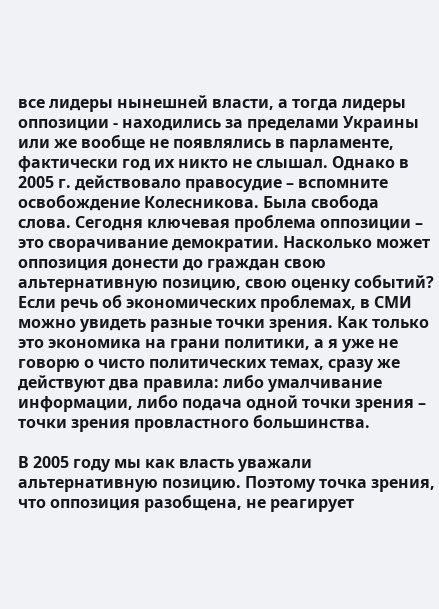все лидеры нынешней власти, а тогда лидеры оппозиции - находились за пределами Украины или же вообще не появлялись в парламенте, фактически год их никто не слышал. Однако в 2005 г. действовало правосудие – вспомните освобождение Колесникова. Была свобода слова. Сегодня ключевая проблема оппозиции – это сворачивание демократии. Насколько может оппозиция донести до граждан свою альтернативную позицию, свою оценку событий? Если речь об экономических проблемах, в СМИ можно увидеть разные точки зрения. Как только это экономика на грани политики, а я уже не говорю о чисто политических темах, сразу же действуют два правила: либо умалчивание информации, либо подача одной точки зрения – точки зрения провластного большинства.

В 2005 году мы как власть уважали альтернативную позицию. Поэтому точка зрения, что оппозиция разобщена, не реагирует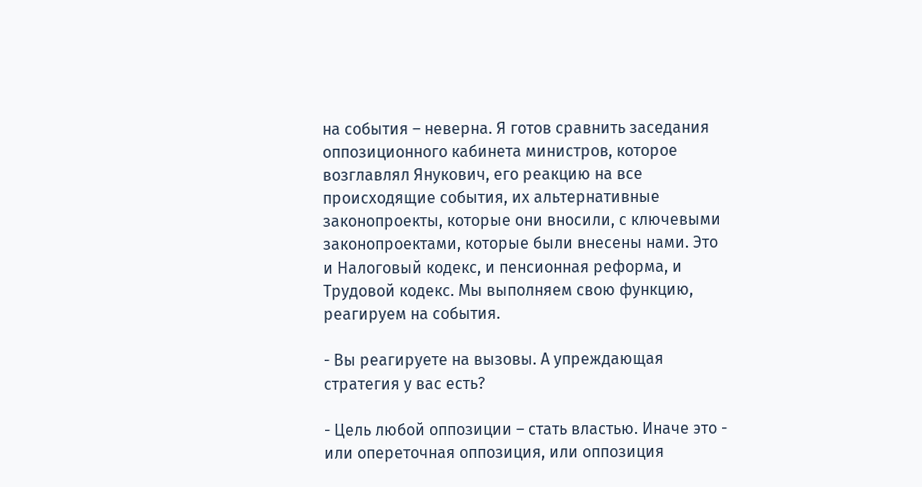на события – неверна. Я готов сравнить заседания оппозиционного кабинета министров, которое возглавлял Янукович, его реакцию на все происходящие события, их альтернативные законопроекты, которые они вносили, с ключевыми законопроектами, которые были внесены нами. Это и Налоговый кодекс, и пенсионная реформа, и Трудовой кодекс. Мы выполняем свою функцию, реагируем на события.

- Вы реагируете на вызовы. А упреждающая стратегия у вас есть?

- Цель любой оппозиции – стать властью. Иначе это - или опереточная оппозиция, или оппозиция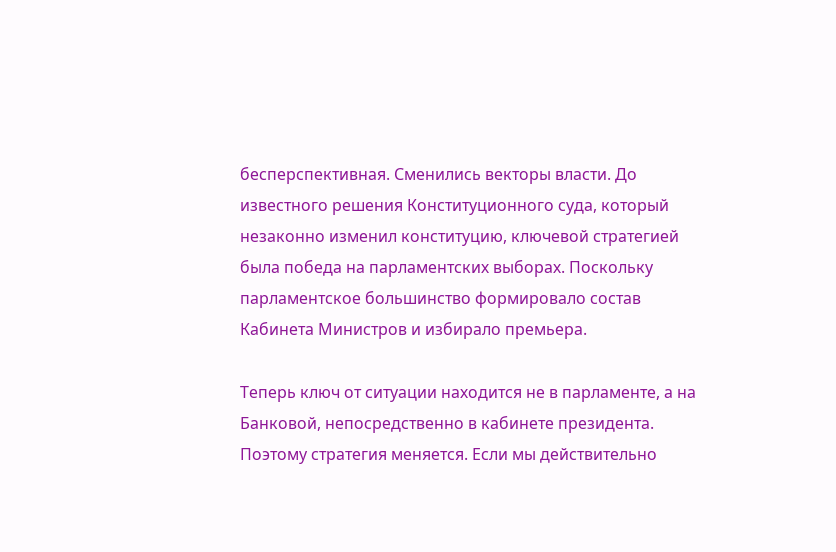бесперспективная. Сменились векторы власти. До известного решения Конституционного суда, который незаконно изменил конституцию, ключевой стратегией была победа на парламентских выборах. Поскольку парламентское большинство формировало состав Кабинета Министров и избирало премьера.

Теперь ключ от ситуации находится не в парламенте, а на Банковой, непосредственно в кабинете президента. Поэтому стратегия меняется. Если мы действительно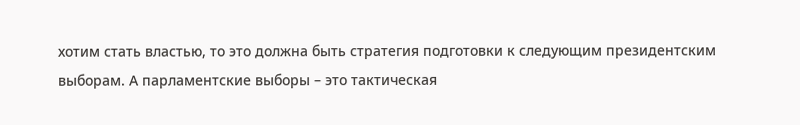хотим стать властью, то это должна быть стратегия подготовки к следующим президентским выборам. А парламентские выборы – это тактическая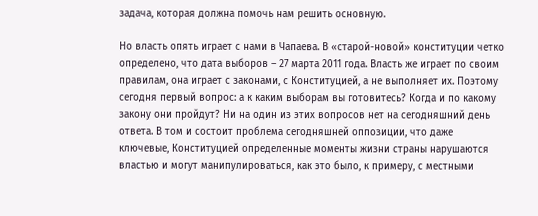задача, которая должна помочь нам решить основную.

Но власть опять играет с нами в Чапаева. В «старой-новой» конституции четко определено, что дата выборов – 27 марта 2011 года. Власть же играет по своим правилам, она играет с законами, с Конституцией, а не выполняет их. Поэтому сегодня первый вопрос: а к каким выборам вы готовитесь? Когда и по какому закону они пройдут? Ни на один из этих вопросов нет на сегодняшний день ответа. В том и состоит проблема сегодняшней оппозиции, что даже ключевые, Конституцией определенные моменты жизни страны нарушаются властью и могут манипулироваться, как это было, к примеру, с местными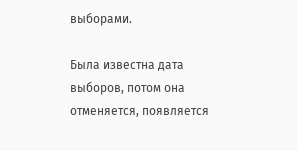выборами.

Была известна дата выборов, потом она отменяется, появляется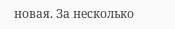новая. За несколько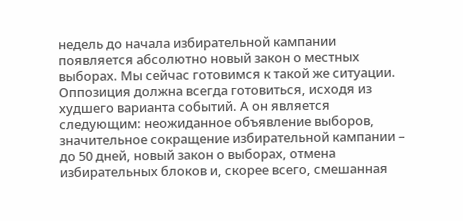недель до начала избирательной кампании появляется абсолютно новый закон о местных выборах. Мы сейчас готовимся к такой же ситуации. Оппозиция должна всегда готовиться, исходя из худшего варианта событий. А он является следующим: неожиданное объявление выборов, значительное сокращение избирательной кампании – до 50 дней, новый закон о выборах, отмена избирательных блоков и, скорее всего, смешанная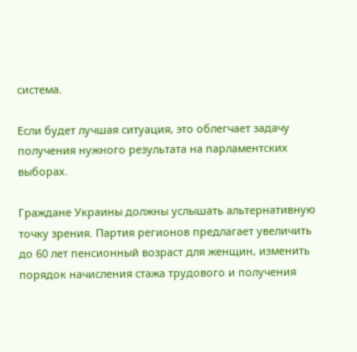система.

Если будет лучшая ситуация, это облегчает задачу получения нужного результата на парламентских выборах.

Граждане Украины должны услышать альтернативную точку зрения. Партия регионов предлагает увеличить до 60 лет пенсионный возраст для женщин, изменить порядок начисления стажа трудового и получения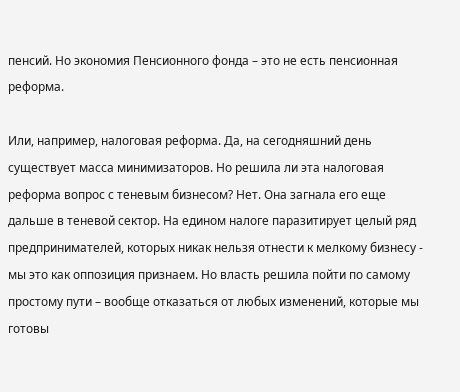пенсий. Но экономия Пенсионного фонда – это не есть пенсионная реформа.

Или, например, налоговая реформа. Да, на сегодняшний день существует масса минимизаторов. Но решила ли эта налоговая реформа вопрос с теневым бизнесом? Нет. Она загнала его еще дальше в теневой сектор. На едином налоге паразитирует целый ряд предпринимателей, которых никак нельзя отнести к мелкому бизнесу - мы это как оппозиция признаем. Но власть решила пойти по самому простому пути – вообще отказаться от любых изменений, которые мы готовы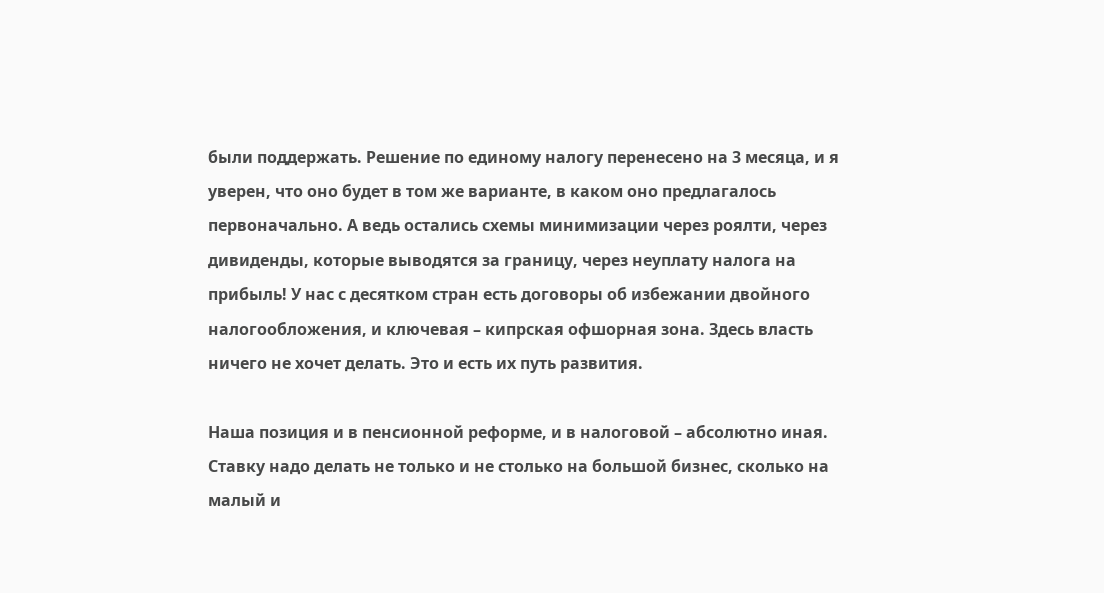были поддержать. Решение по единому налогу перенесено на 3 месяца, и я уверен, что оно будет в том же варианте, в каком оно предлагалось первоначально. А ведь остались схемы минимизации через роялти, через дивиденды, которые выводятся за границу, через неуплату налога на прибыль! У нас с десятком стран есть договоры об избежании двойного налогообложения, и ключевая – кипрская офшорная зона. Здесь власть ничего не хочет делать. Это и есть их путь развития.

Наша позиция и в пенсионной реформе, и в налоговой – абсолютно иная. Ставку надо делать не только и не столько на большой бизнес, сколько на малый и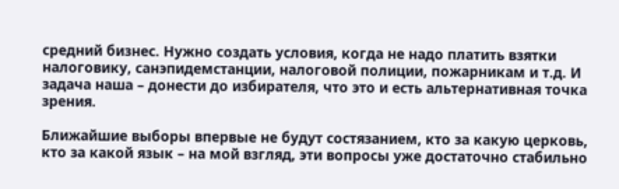средний бизнес. Нужно создать условия, когда не надо платить взятки налоговику, санэпидемстанции, налоговой полиции, пожарникам и т.д. И задача наша – донести до избирателя, что это и есть альтернативная точка зрения.

Ближайшие выборы впервые не будут состязанием, кто за какую церковь, кто за какой язык – на мой взгляд, эти вопросы уже достаточно стабильно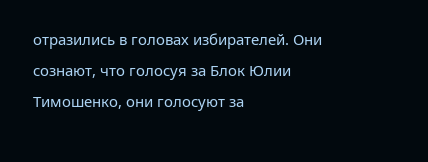отразились в головах избирателей. Они сознают, что голосуя за Блок Юлии Тимошенко, они голосуют за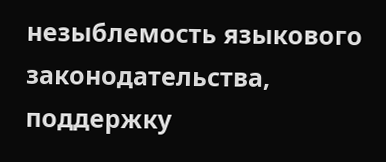незыблемость языкового законодательства, поддержку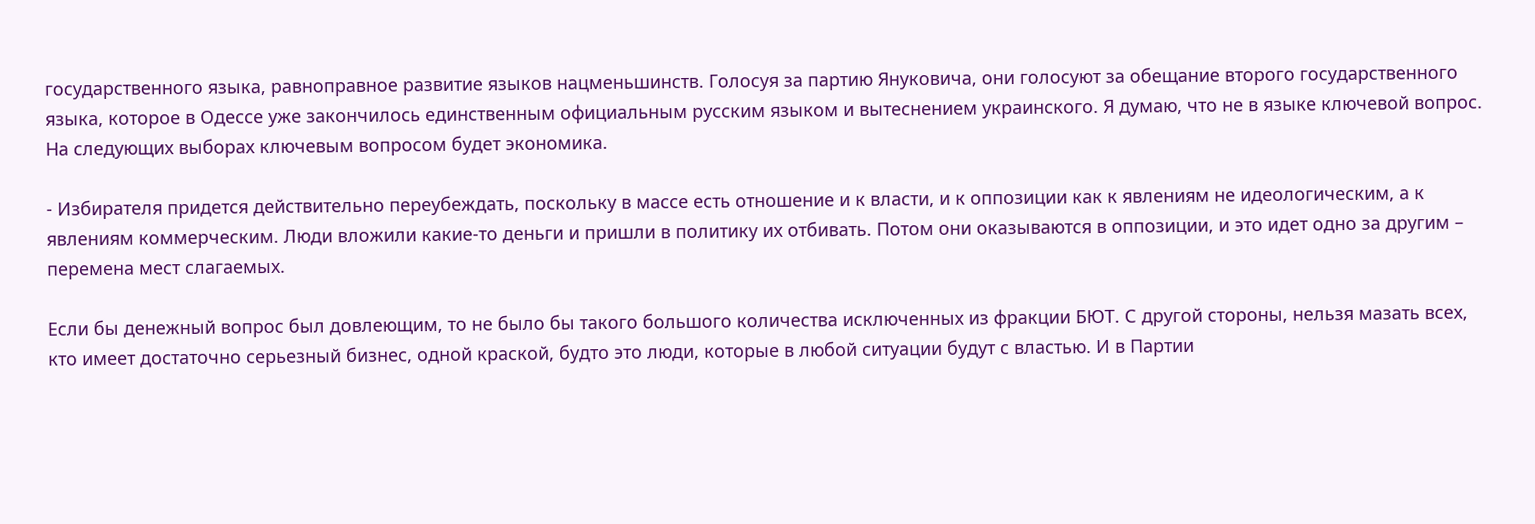государственного языка, равноправное развитие языков нацменьшинств. Голосуя за партию Януковича, они голосуют за обещание второго государственного языка, которое в Одессе уже закончилось единственным официальным русским языком и вытеснением украинского. Я думаю, что не в языке ключевой вопрос. На следующих выборах ключевым вопросом будет экономика.

- Избирателя придется действительно переубеждать, поскольку в массе есть отношение и к власти, и к оппозиции как к явлениям не идеологическим, а к явлениям коммерческим. Люди вложили какие-то деньги и пришли в политику их отбивать. Потом они оказываются в оппозиции, и это идет одно за другим – перемена мест слагаемых.

Если бы денежный вопрос был довлеющим, то не было бы такого большого количества исключенных из фракции БЮТ. С другой стороны, нельзя мазать всех, кто имеет достаточно серьезный бизнес, одной краской, будто это люди, которые в любой ситуации будут с властью. И в Партии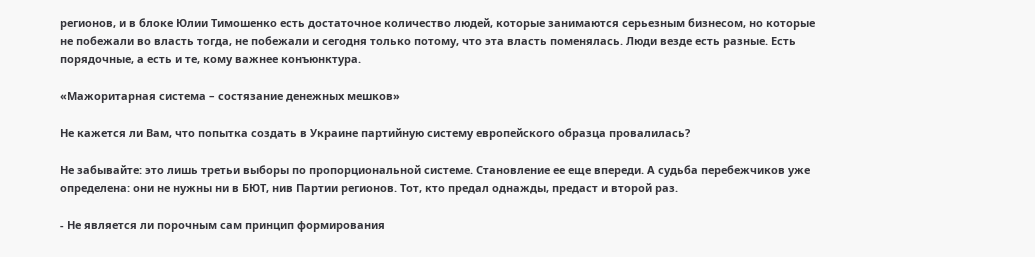регионов, и в блоке Юлии Тимошенко есть достаточное количество людей, которые занимаются серьезным бизнесом, но которые не побежали во власть тогда, не побежали и сегодня только потому, что эта власть поменялась. Люди везде есть разные. Есть порядочные, а есть и те, кому важнее конъюнктура.

«Мажоритарная система – состязание денежных мешков»

Не кажется ли Вам, что попытка создать в Украине партийную систему европейского образца провалилась?

Не забывайте: это лишь третьи выборы по пропорциональной системе. Становление ее еще впереди. А судьба перебежчиков уже определена: они не нужны ни в БЮТ, нив Партии регионов. Тот, кто предал однажды, предаст и второй раз.

- Не является ли порочным сам принцип формирования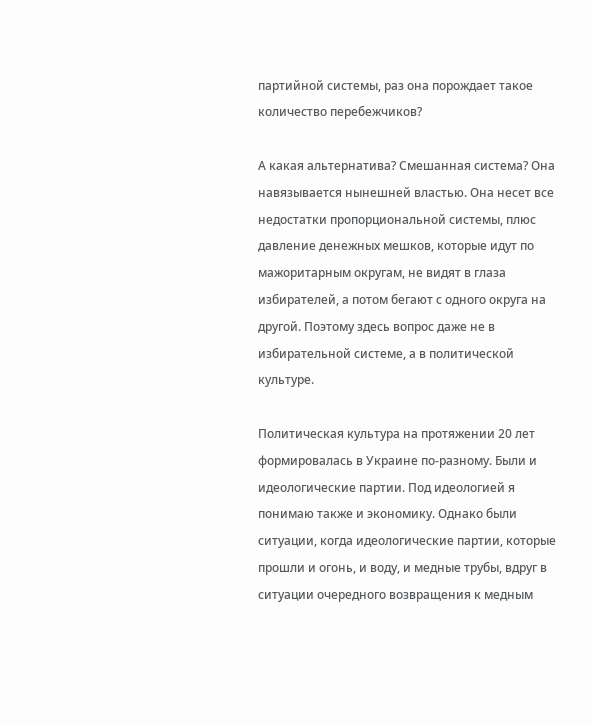партийной системы, раз она порождает такое количество перебежчиков?

А какая альтернатива? Смешанная система? Она навязывается нынешней властью. Она несет все недостатки пропорциональной системы, плюс давление денежных мешков, которые идут по мажоритарным округам, не видят в глаза избирателей, а потом бегают с одного округа на другой. Поэтому здесь вопрос даже не в избирательной системе, а в политической культуре.

Политическая культура на протяжении 20 лет формировалась в Украине по-разному. Были и идеологические партии. Под идеологией я понимаю также и экономику. Однако были ситуации, когда идеологические партии, которые прошли и огонь, и воду, и медные трубы, вдруг в ситуации очередного возвращения к медным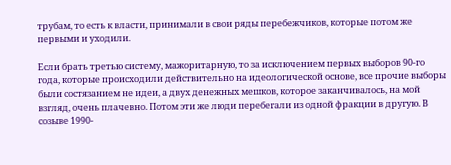трубам, то есть к власти, принимали в свои ряды перебежчиков, которые потом же первыми и уходили.

Если брать третью систему, мажоритарную, то за исключением первых выборов 90-го года, которые происходили действительно на идеологической основе, все прочие выборы были состязанием не идеи, а двух денежных мешков, которое заканчивалось, на мой взгляд, очень плачевно. Потом эти же люди перебегали из одной фракции в другую. В созыве 1990-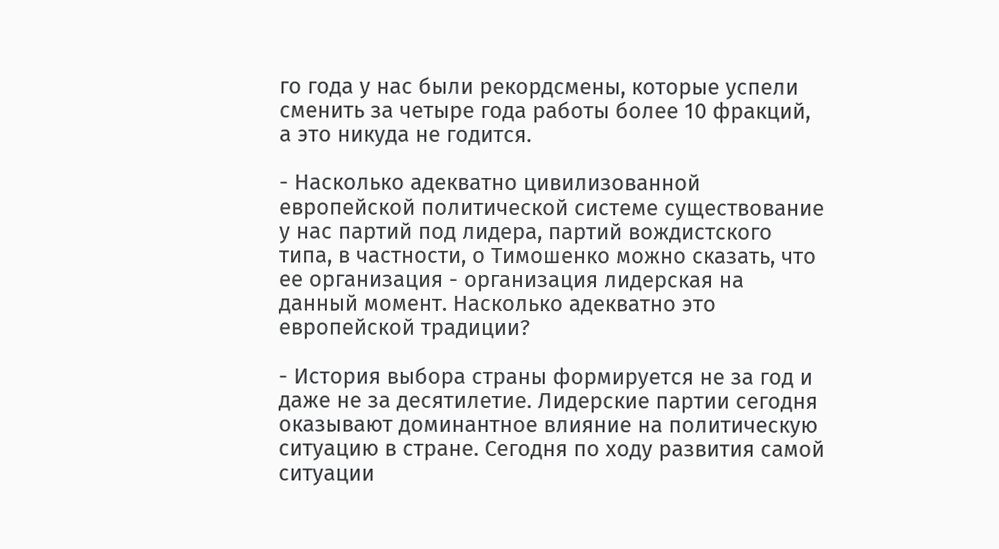го года у нас были рекордсмены, которые успели сменить за четыре года работы более 10 фракций, а это никуда не годится.

- Насколько адекватно цивилизованной европейской политической системе существование у нас партий под лидера, партий вождистского типа, в частности, о Тимошенко можно сказать, что ее организация - организация лидерская на данный момент. Насколько адекватно это европейской традиции?

- История выбора страны формируется не за год и даже не за десятилетие. Лидерские партии сегодня оказывают доминантное влияние на политическую ситуацию в стране. Сегодня по ходу развития самой ситуации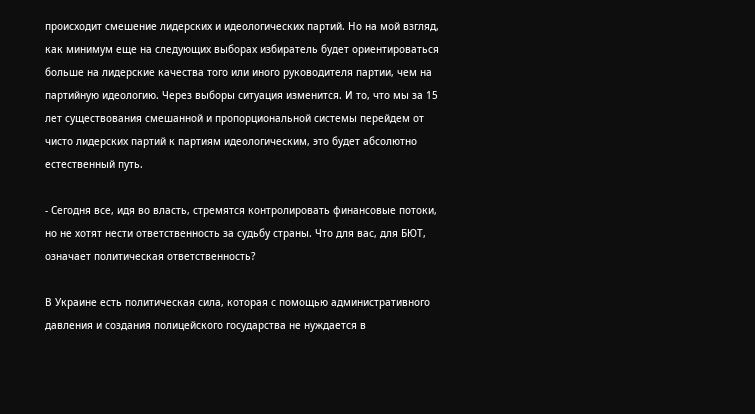происходит смешение лидерских и идеологических партий. Но на мой взгляд, как минимум еще на следующих выборах избиратель будет ориентироваться больше на лидерские качества того или иного руководителя партии, чем на партийную идеологию. Через выборы ситуация изменится. И то, что мы за 15 лет существования смешанной и пропорциональной системы перейдем от чисто лидерских партий к партиям идеологическим, это будет абсолютно естественный путь.

- Сегодня все, идя во власть, стремятся контролировать финансовые потоки, но не хотят нести ответственность за судьбу страны. Что для вас, для БЮТ, означает политическая ответственность?

В Украине есть политическая сила, которая с помощью административного давления и создания полицейского государства не нуждается в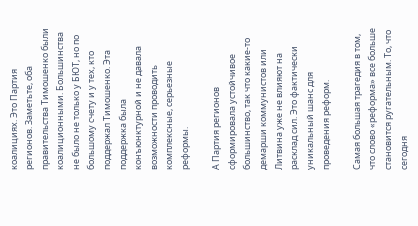коалициях. Это Партия регионов. Заметьте, оба правительства Тимошенко были коалиционными. Большинства не было не только у БЮТ, но по большому счету и у тех, кто поддержал Тимошенко. Эта поддержка была конъюнктурной и не давала возможности проводить комплексные, серьезные реформы.

А Партия регионов сформировала устойчивое большинство, так что какие-то демарши коммунистов или Литвина уже не влияют на расклад сил. Это фактически уникальный шанс для проведения реформ.

Самая большая трагедия в том, что слово «реформа» все больше становится ругательным. То, что сегодня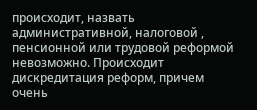происходит, назвать административной, налоговой , пенсионной или трудовой реформой невозможно. Происходит дискредитация реформ, причем очень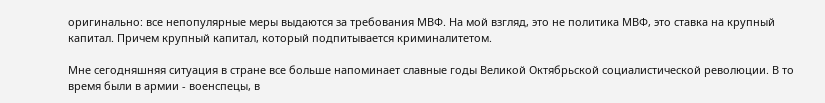оригинально: все непопулярные меры выдаются за требования МВФ. На мой взгляд, это не политика МВФ, это ставка на крупный капитал. Причем крупный капитал, который подпитывается криминалитетом.

Мне сегодняшняя ситуация в стране все больше напоминает славные годы Великой Октябрьской социалистической революции. В то время были в армии - военспецы, в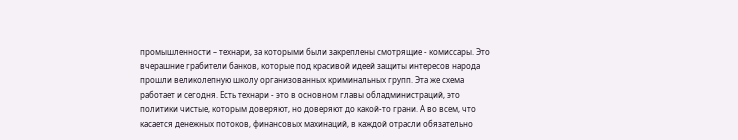промышленности – технари, за которыми были закреплены смотрящие - комиссары. Это вчерашние грабители банков, которые под красивой идеей защиты интересов народа прошли великолепную школу организованных криминальных групп. Эта же схема работает и сегодня. Есть технари - это в основном главы обладминистраций, это политики чистые, которым доверяют, но доверяют до какой-то грани. А во всем, что касается денежных потоков, финансовых махинаций, в каждой отрасли обязательно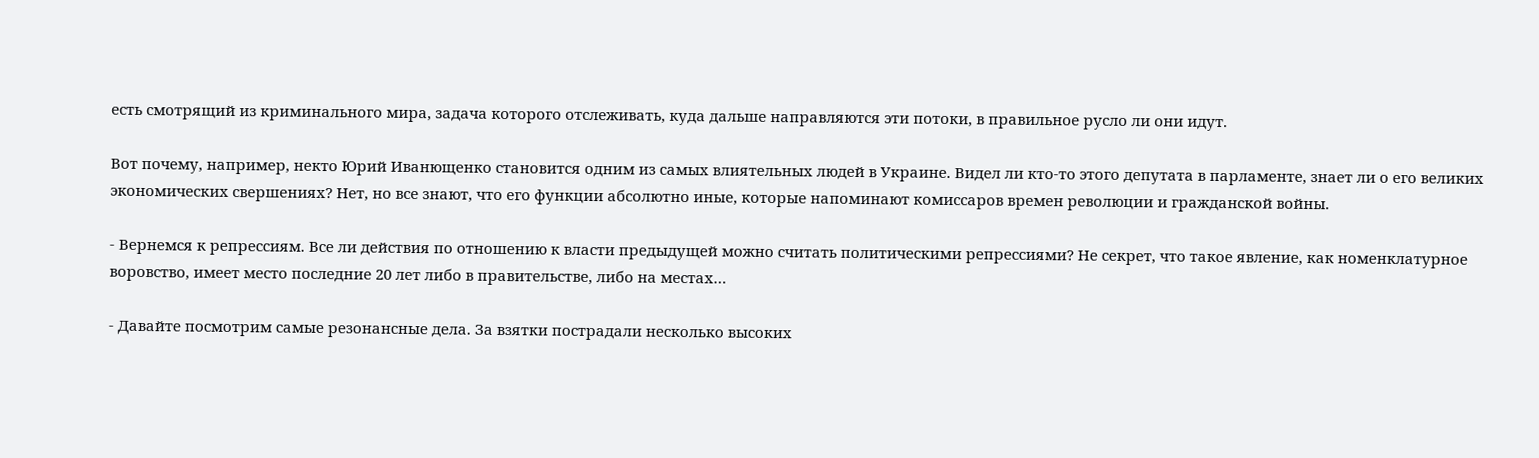есть смотрящий из криминального мира, задача которого отслеживать, куда дальше направляются эти потоки, в правильное русло ли они идут.

Вот почему, например, некто Юрий Иванющенко становится одним из самых влиятельных людей в Украине. Видел ли кто-то этого депутата в парламенте, знает ли о его великих экономических свершениях? Нет, но все знают, что его функции абсолютно иные, которые напоминают комиссаров времен революции и гражданской войны.

- Вернемся к репрессиям. Все ли действия по отношению к власти предыдущей можно считать политическими репрессиями? Не секрет, что такое явление, как номенклатурное воровство, имеет место последние 20 лет либо в правительстве, либо на местах…

- Давайте посмотрим самые резонансные дела. За взятки пострадали несколько высоких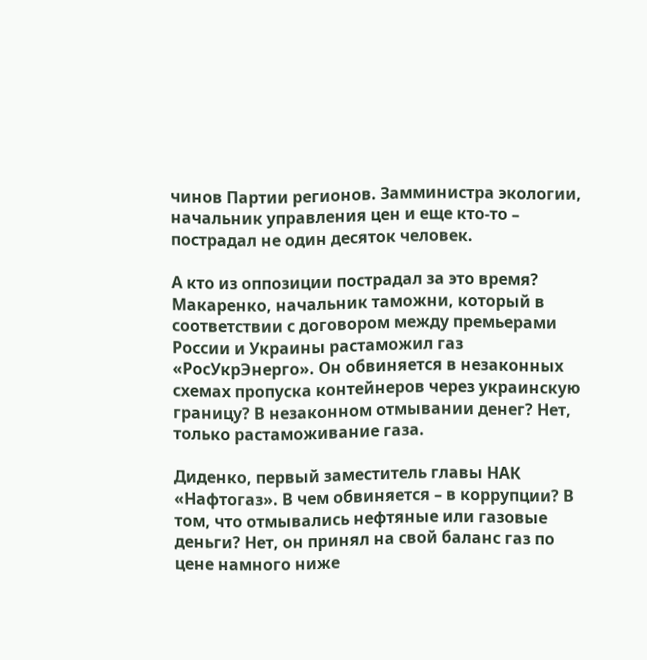чинов Партии регионов. Замминистра экологии, начальник управления цен и еще кто-то – пострадал не один десяток человек.

А кто из оппозиции пострадал за это время? Макаренко, начальник таможни, который в соответствии с договором между премьерами России и Украины растаможил газ «РосУкрЭнерго». Он обвиняется в незаконных схемах пропуска контейнеров через украинскую границу? В незаконном отмывании денег? Нет, только растаможивание газа.

Диденко, первый заместитель главы НАК «Нафтогаз». В чем обвиняется – в коррупции? В том, что отмывались нефтяные или газовые деньги? Нет, он принял на свой баланс газ по цене намного ниже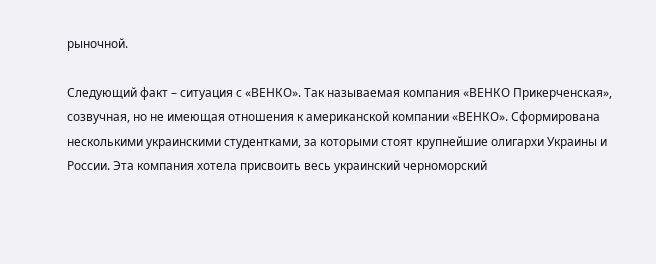рыночной.

Следующий факт – ситуация с «ВЕНКО». Так называемая компания «ВЕНКО Прикерченская», созвучная, но не имеющая отношения к американской компании «ВЕНКО». Сформирована несколькими украинскими студентками, за которыми стоят крупнейшие олигархи Украины и России. Эта компания хотела присвоить весь украинский черноморский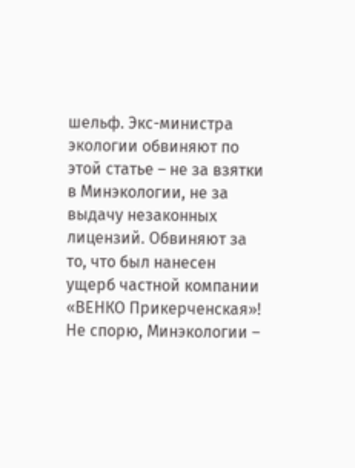шельф. Экс-министра экологии обвиняют по этой статье – не за взятки в Минэкологии, не за выдачу незаконных лицензий. Обвиняют за то, что был нанесен ущерб частной компании «ВЕНКО Прикерченская»! Не спорю, Минэкологии –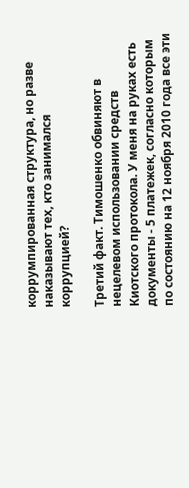коррумпированная структура, но разве наказывают тех, кто занимался коррупцией?

Третий факт. Тимошенко обвиняют в нецелевом использовании средств Киотского протокола. У меня на руках есть документы - 5 платежек, согласно которым по состоянию на 12 ноября 2010 года все эти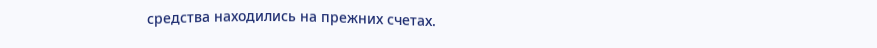средства находились на прежних счетах.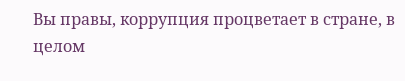Вы правы, коррупция процветает в стране, в целом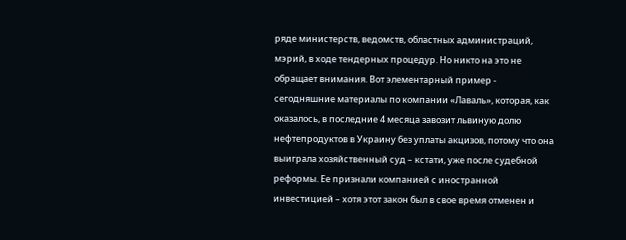ряде министерств, ведомств, областных администраций, мэрий, в ходе тендерных процедур. Но никто на это не обращает внимания. Вот элементарный пример - сегодняшние материалы по компании «Лаваль», которая, как оказалось, в последние 4 месяца завозит львиную долю нефтепродуктов в Украину без уплаты акцизов, потому что она выиграла хозяйственный суд – кстати, уже после судебной реформы. Ее признали компанией с иностранной инвестицией – хотя этот закон был в свое время отменен и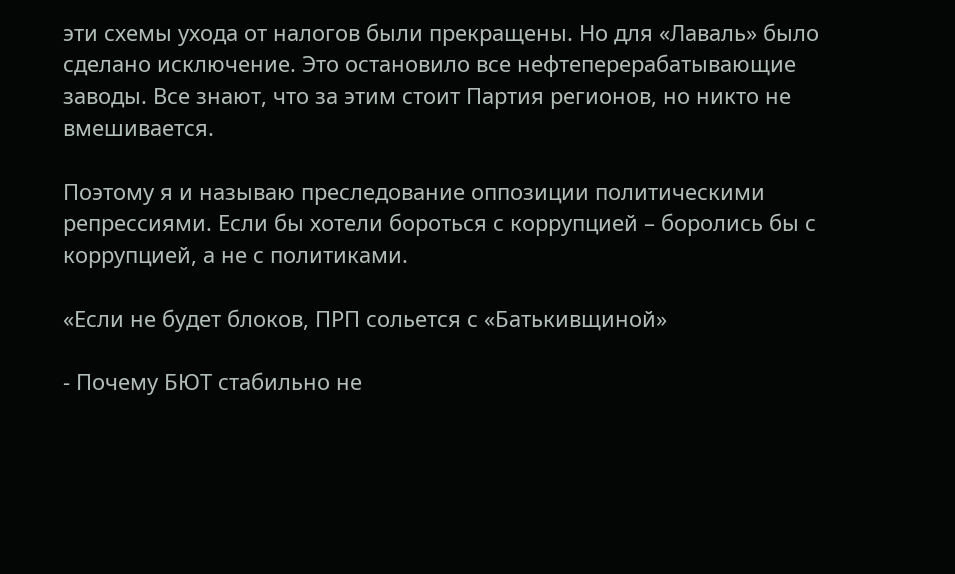эти схемы ухода от налогов были прекращены. Но для «Лаваль» было сделано исключение. Это остановило все нефтеперерабатывающие заводы. Все знают, что за этим стоит Партия регионов, но никто не вмешивается.

Поэтому я и называю преследование оппозиции политическими репрессиями. Если бы хотели бороться с коррупцией – боролись бы с коррупцией, а не с политиками.

«Если не будет блоков, ПРП сольется с «Батькивщиной»

- Почему БЮТ стабильно не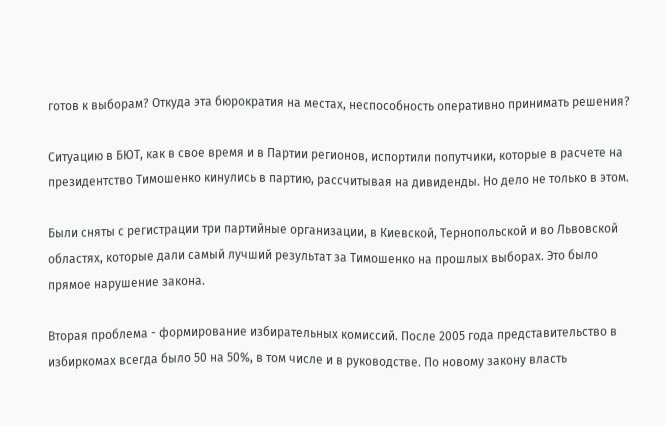готов к выборам? Откуда эта бюрократия на местах, неспособность оперативно принимать решения?

Ситуацию в БЮТ, как в свое время и в Партии регионов, испортили попутчики, которые в расчете на президентство Тимошенко кинулись в партию, рассчитывая на дивиденды. Но дело не только в этом.

Были сняты с регистрации три партийные организации, в Киевской, Тернопольской и во Львовской областях, которые дали самый лучший результат за Тимошенко на прошлых выборах. Это было прямое нарушение закона.

Вторая проблема - формирование избирательных комиссий. После 2005 года представительство в избиркомах всегда было 50 на 50%, в том числе и в руководстве. По новому закону власть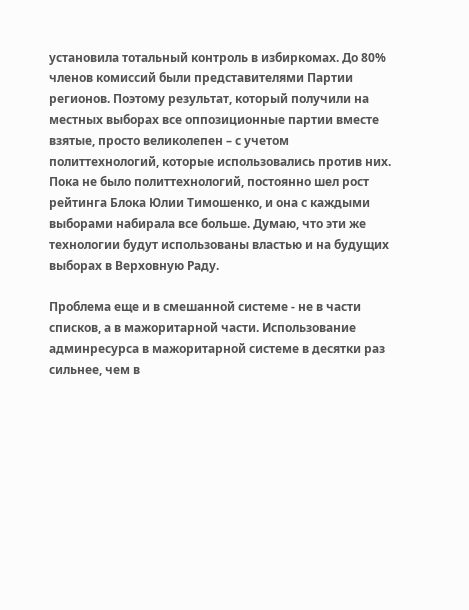установила тотальный контроль в избиркомах. До 80% членов комиссий были представителями Партии регионов. Поэтому результат, который получили на местных выборах все оппозиционные партии вместе взятые, просто великолепен – с учетом политтехнологий, которые использовались против них. Пока не было политтехнологий, постоянно шел рост рейтинга Блока Юлии Тимошенко, и она с каждыми выборами набирала все больше. Думаю, что эти же технологии будут использованы властью и на будущих выборах в Верховную Раду.

Проблема еще и в смешанной системе - не в части списков, а в мажоритарной части. Использование админресурса в мажоритарной системе в десятки раз сильнее, чем в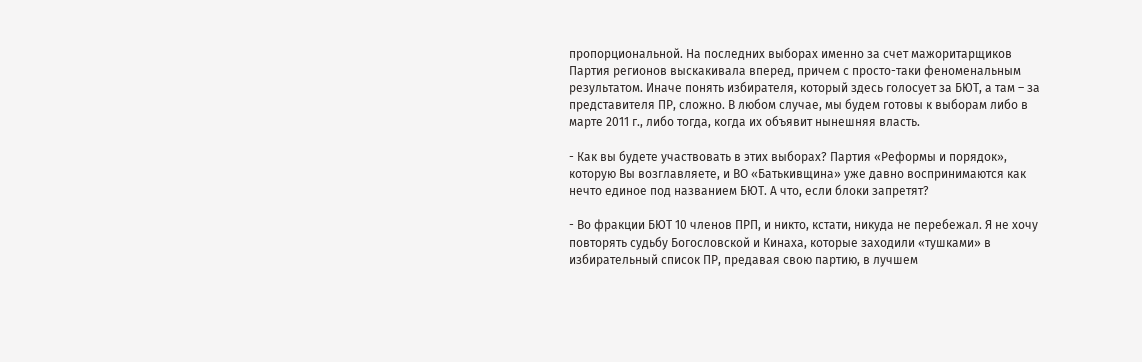пропорциональной. На последних выборах именно за счет мажоритарщиков Партия регионов выскакивала вперед, причем с просто-таки феноменальным результатом. Иначе понять избирателя, который здесь голосует за БЮТ, а там – за представителя ПР, сложно. В любом случае, мы будем готовы к выборам либо в марте 2011 г., либо тогда, когда их объявит нынешняя власть.

- Как вы будете участвовать в этих выборах? Партия «Реформы и порядок», которую Вы возглавляете, и ВО «Батькивщина» уже давно воспринимаются как нечто единое под названием БЮТ. А что, если блоки запретят?

- Во фракции БЮТ 10 членов ПРП, и никто, кстати, никуда не перебежал. Я не хочу повторять судьбу Богословской и Кинаха, которые заходили «тушками» в избирательный список ПР, предавая свою партию, в лучшем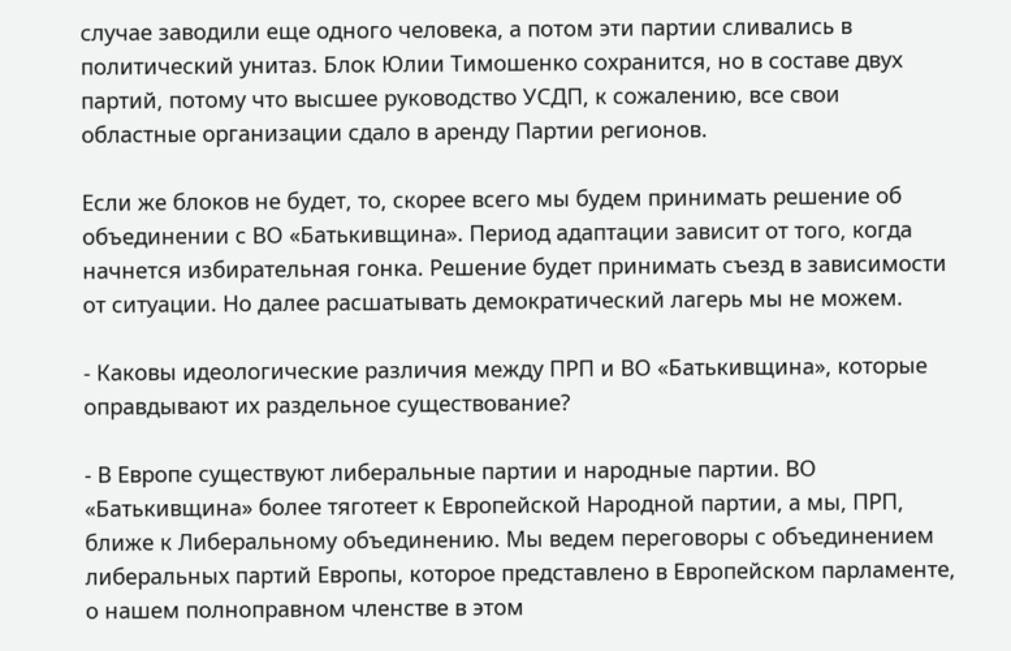случае заводили еще одного человека, а потом эти партии сливались в политический унитаз. Блок Юлии Тимошенко сохранится, но в составе двух партий, потому что высшее руководство УСДП, к сожалению, все свои областные организации сдало в аренду Партии регионов.

Если же блоков не будет, то, скорее всего мы будем принимать решение об объединении с ВО «Батькивщина». Период адаптации зависит от того, когда начнется избирательная гонка. Решение будет принимать съезд в зависимости от ситуации. Но далее расшатывать демократический лагерь мы не можем.

- Каковы идеологические различия между ПРП и ВО «Батькивщина», которые оправдывают их раздельное существование?

- В Европе существуют либеральные партии и народные партии. ВО «Батькивщина» более тяготеет к Европейской Народной партии, а мы, ПРП, ближе к Либеральному объединению. Мы ведем переговоры с объединением либеральных партий Европы, которое представлено в Европейском парламенте, о нашем полноправном членстве в этом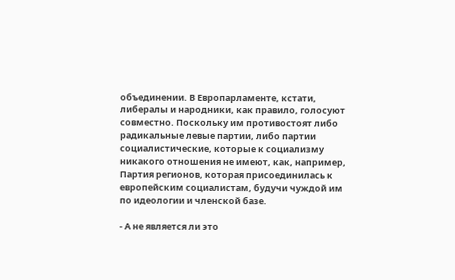объединении. В Европарламенте, кстати, либералы и народники, как правило, голосуют совместно. Поскольку им противостоят либо радикальные левые партии, либо партии социалистические, которые к социализму никакого отношения не имеют, как, например, Партия регионов, которая присоединилась к европейским социалистам, будучи чуждой им по идеологии и членской базе.

- А не является ли это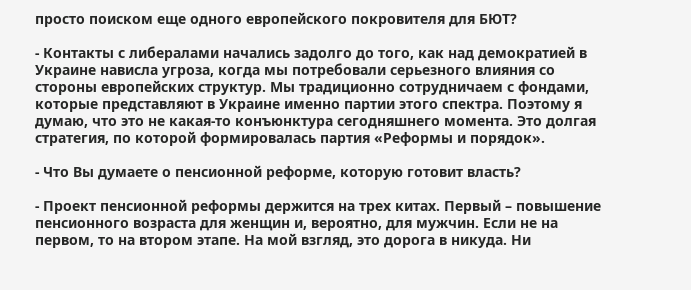просто поиском еще одного европейского покровителя для БЮТ?

- Контакты с либералами начались задолго до того, как над демократией в Украине нависла угроза, когда мы потребовали серьезного влияния со стороны европейских структур. Мы традиционно сотрудничаем с фондами, которые представляют в Украине именно партии этого спектра. Поэтому я думаю, что это не какая-то конъюнктура сегодняшнего момента. Это долгая стратегия, по которой формировалась партия «Реформы и порядок».

- Что Вы думаете о пенсионной реформе, которую готовит власть?

- Проект пенсионной реформы держится на трех китах. Первый – повышение пенсионного возраста для женщин и, вероятно, для мужчин. Если не на первом, то на втором этапе. На мой взгляд, это дорога в никуда. Ни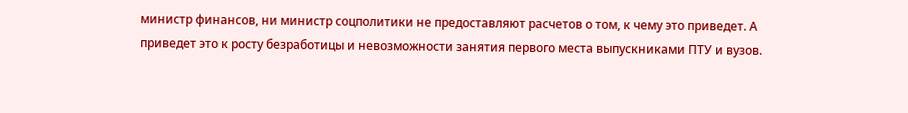министр финансов, ни министр соцполитики не предоставляют расчетов о том, к чему это приведет. А приведет это к росту безработицы и невозможности занятия первого места выпускниками ПТУ и вузов.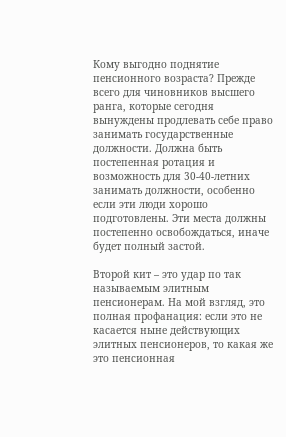Кому выгодно поднятие пенсионного возраста? Прежде всего для чиновников высшего ранга, которые сегодня вынуждены продлевать себе право занимать государственные должности. Должна быть постепенная ротация и возможность для 30-40-летних занимать должности, особенно если эти люди хорошо подготовлены. Эти места должны постепенно освобождаться, иначе будет полный застой.

Второй кит – это удар по так называемым элитным пенсионерам. На мой взгляд, это полная профанация: если это не касается ныне действующих элитных пенсионеров, то какая же это пенсионная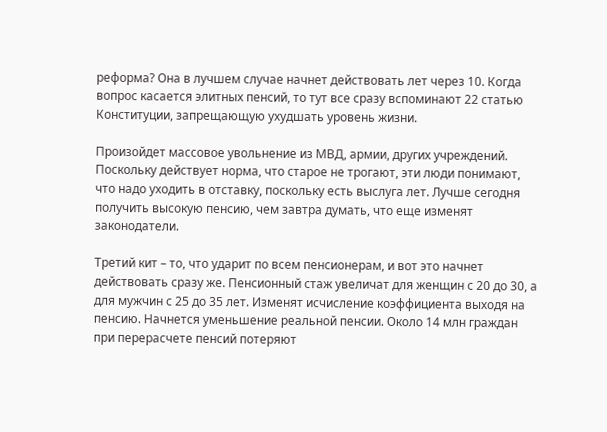реформа? Она в лучшем случае начнет действовать лет через 10. Когда вопрос касается элитных пенсий, то тут все сразу вспоминают 22 статью Конституции, запрещающую ухудшать уровень жизни.

Произойдет массовое увольнение из МВД, армии, других учреждений. Поскольку действует норма, что старое не трогают, эти люди понимают, что надо уходить в отставку, поскольку есть выслуга лет. Лучше сегодня получить высокую пенсию, чем завтра думать, что еще изменят законодатели.

Третий кит – то, что ударит по всем пенсионерам, и вот это начнет действовать сразу же. Пенсионный стаж увеличат для женщин с 20 до 30, а для мужчин с 25 до 35 лет. Изменят исчисление коэффициента выходя на пенсию. Начнется уменьшение реальной пенсии. Около 14 млн граждан при перерасчете пенсий потеряют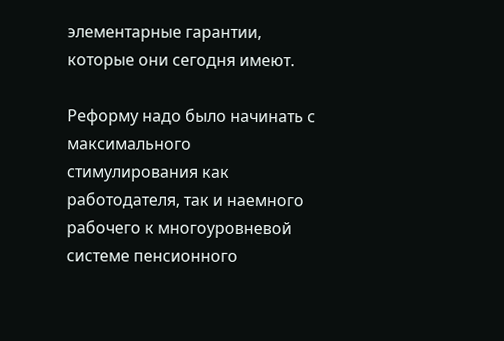элементарные гарантии, которые они сегодня имеют.

Реформу надо было начинать с максимального стимулирования как работодателя, так и наемного рабочего к многоуровневой системе пенсионного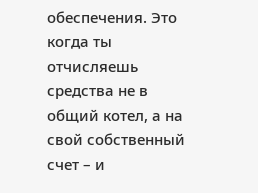обеспечения. Это когда ты отчисляешь средства не в общий котел, а на свой собственный счет – и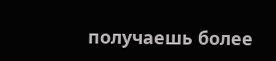получаешь более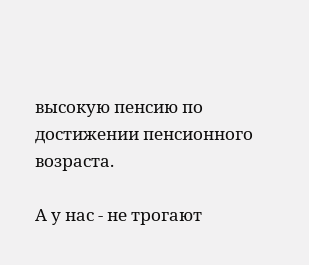высокую пенсию по достижении пенсионного возраста.

А у нас - не трогают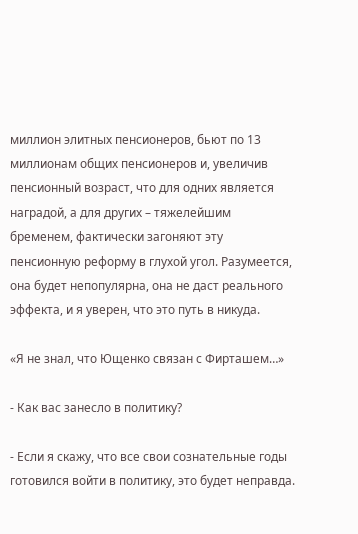миллион элитных пенсионеров, бьют по 13 миллионам общих пенсионеров и, увеличив пенсионный возраст, что для одних является наградой, а для других – тяжелейшим бременем, фактически загоняют эту пенсионную реформу в глухой угол. Разумеется, она будет непопулярна, она не даст реального эффекта, и я уверен, что это путь в никуда.

«Я не знал, что Ющенко связан с Фирташем…»

- Как вас занесло в политику?

- Если я скажу, что все свои сознательные годы готовился войти в политику, это будет неправда.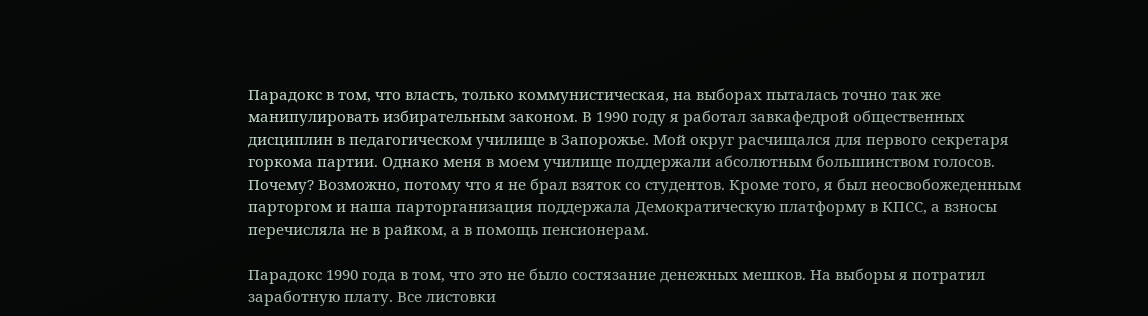Парадокс в том, что власть, только коммунистическая, на выборах пыталась точно так же манипулировать избирательным законом. В 1990 году я работал завкафедрой общественных дисциплин в педагогическом училище в Запорожье. Мой округ расчищался для первого секретаря горкома партии. Однако меня в моем училище поддержали абсолютным большинством голосов. Почему? Возможно, потому что я не брал взяток со студентов. Кроме того, я был неосвобожеденным парторгом и наша парторганизация поддержала Демократическую платформу в КПСС, а взносы перечисляла не в райком, а в помощь пенсионерам.

Парадокс 1990 года в том, что это не было состязание денежных мешков. На выборы я потратил заработную плату. Все листовки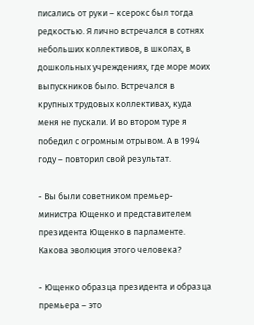писались от руки – ксерокс был тогда редкостью. Я лично встречался в сотнях небольших коллективов, в школах, в дошкольных учреждениях, где море моих выпускников было. Встречался в крупных трудовых коллективах, куда меня не пускали. И во втором туре я победил с огромным отрывом. А в 1994 году – повторил свой результат.

- Вы были советником премьер-министра Ющенко и представителем президента Ющенко в парламенте. Какова эволюция этого человека?

- Ющенко образца президента и образца премьера – это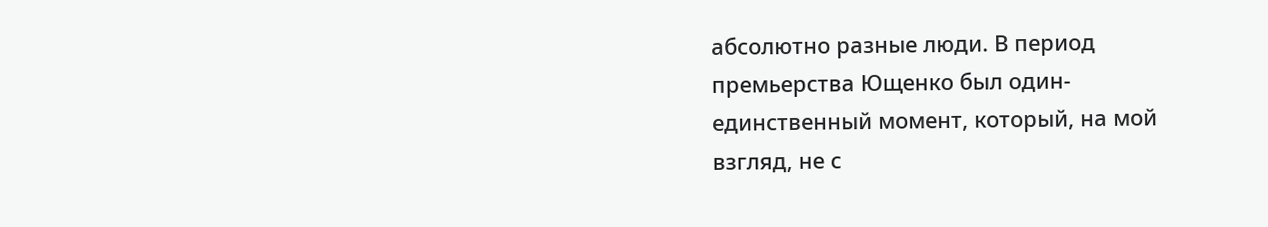абсолютно разные люди. В период премьерства Ющенко был один-единственный момент, который, на мой взгляд, не с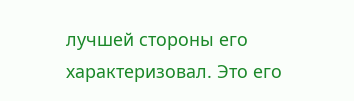лучшей стороны его характеризовал. Это его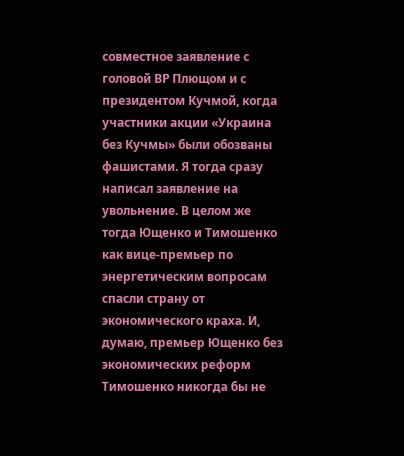совместное заявление с головой ВР Плющом и с президентом Кучмой, когда участники акции «Украина без Кучмы» были обозваны фашистами. Я тогда сразу написал заявление на увольнение. В целом же тогда Ющенко и Тимошенко как вице-премьер по энергетическим вопросам спасли страну от экономического краха. И, думаю, премьер Ющенко без экономических реформ Тимошенко никогда бы не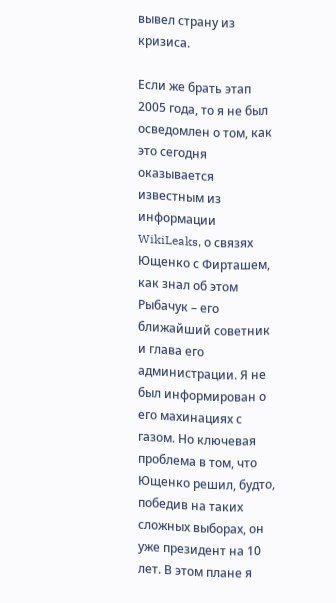вывел страну из кризиса.

Если же брать этап 2005 года, то я не был осведомлен о том, как это сегодня оказывается известным из информации WikiLeaks, о связях Ющенко с Фирташем, как знал об этом Рыбачук – его ближайший советник и глава его администрации. Я не был информирован о его махинациях с газом. Но ключевая проблема в том, что Ющенко решил, будто, победив на таких сложных выборах, он уже президент на 10 лет. В этом плане я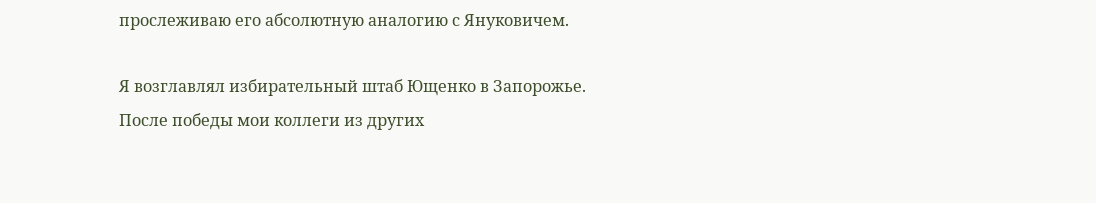прослеживаю его абсолютную аналогию с Януковичем.

Я возглавлял избирательный штаб Ющенко в Запорожье. После победы мои коллеги из других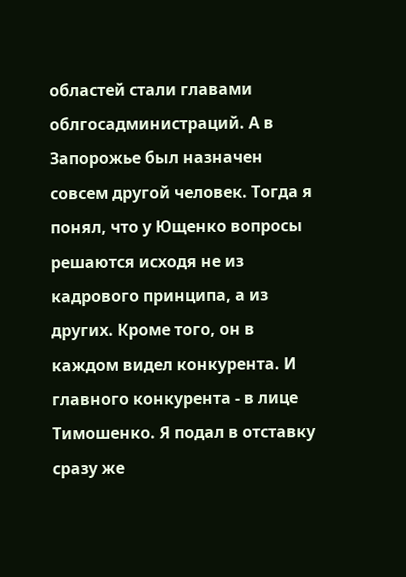областей стали главами облгосадминистраций. А в Запорожье был назначен совсем другой человек. Тогда я понял, что у Ющенко вопросы решаются исходя не из кадрового принципа, а из других. Кроме того, он в каждом видел конкурента. И главного конкурента - в лице Тимошенко. Я подал в отставку сразу же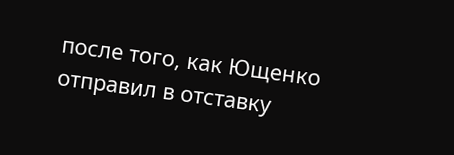после того, как Ющенко отправил в отставку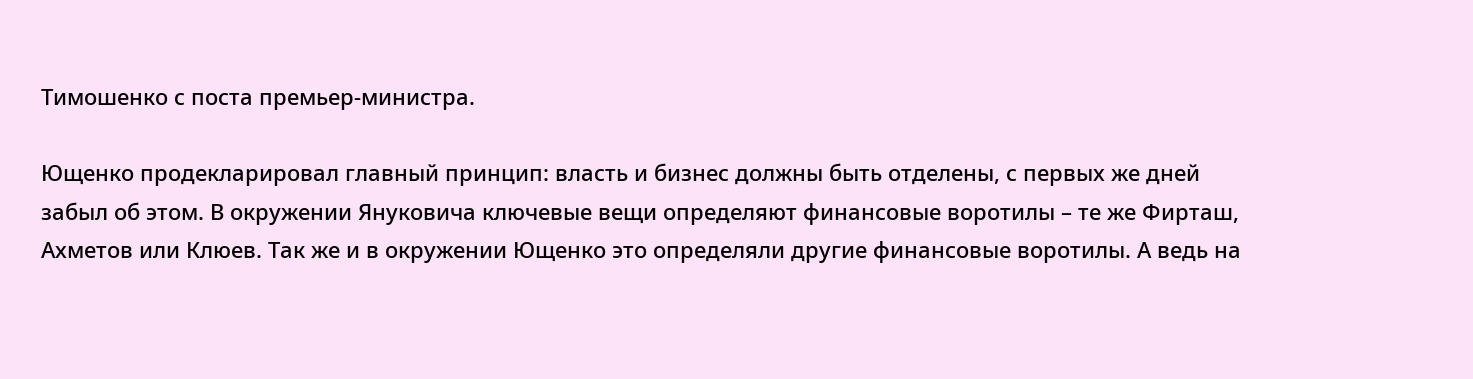Тимошенко с поста премьер-министра.

Ющенко продекларировал главный принцип: власть и бизнес должны быть отделены, с первых же дней забыл об этом. В окружении Януковича ключевые вещи определяют финансовые воротилы – те же Фирташ, Ахметов или Клюев. Так же и в окружении Ющенко это определяли другие финансовые воротилы. А ведь на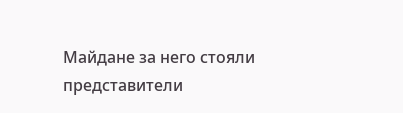Майдане за него стояли представители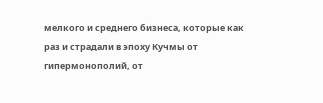мелкого и среднего бизнеса, которые как раз и страдали в эпоху Кучмы от гипермонополий, от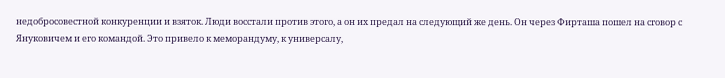недобросовестной конкуренции и взяток. Люди восстали против этого, а он их предал на следующий же день. Он через Фирташа пошел на сговор с Януковичем и его командой. Это привело к меморандуму, к универсалу,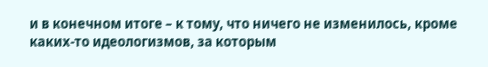и в конечном итоге – к тому, что ничего не изменилось, кроме каких-то идеологизмов, за которым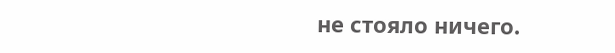не стояло ничего.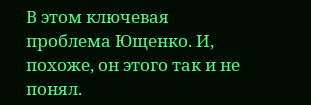В этом ключевая проблема Ющенко. И, похоже, он этого так и не понял.